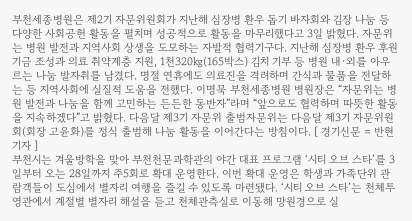부천세종병원은 제2기 자문위원회가 지난해 심장병 환우 돕기 바자회와 김장 나눔 등 다양한 사회공헌 활동을 펼치며 성공적으로 활동을 마무리했다고 3일 밝혔다. 자문위는 병원 발전과 지역사회 상생을 도모하는 자발적 협력기구다. 지난해 심장병 환우 후원 기금 조성과 의료 취약계층 지원, 1천320㎏(165박스) 김치 기부 등 병원 내·외를 아우르는 나눔 발자취를 남겼다. 명절 연휴에도 의료진을 격려하며 간식과 물품을 전달하는 등 지역사회에 실질적 도움을 전했다. 이명묵 부천세종병원 병원장은 “자문위는 병원 발전과 나눔을 함께 고민하는 든든한 동반자”라며 “앞으로도 협력하며 따뜻한 활동을 지속하겠다”고 밝혔다. 다음달 제3기 자문위 출범자문위는 다음달 제3기 자문위원회(회장 고윤화)를 정식 출범해 나눔 활동을 이어간다는 방침이다. [ 경기신문 = 반현 기자 ]
부천시는 겨울방학을 맞아 부천천문과학관의 야간 대표 프로그램 ‘시티 오브 스타’를 3일부터 오는 28일까지 주5회로 확대 운영한다. 이번 확대 운영은 학생과 가족단위 관람객들이 도심에서 별자리 여행을 즐길 수 있도록 마련됐다. ‘시티 오브 스타’는 천체투영관에서 계절별 별자리 해설을 듣고 천체관측실로 이동해 망원경으로 실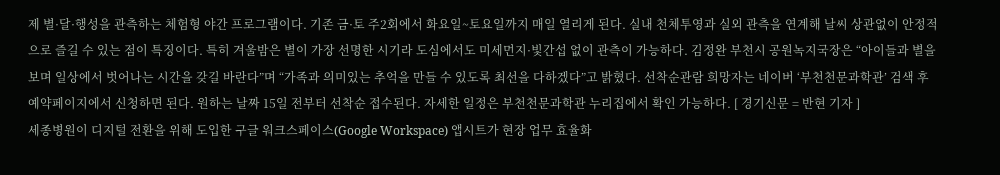제 별·달·행성을 관측하는 체험형 야간 프로그램이다. 기존 금·토 주2회에서 화요일~토요일까지 매일 열리게 된다. 실내 천체투영과 실외 관측을 연계해 날씨 상관없이 안정적으로 즐길 수 있는 점이 특징이다. 특히 겨울밤은 별이 가장 선명한 시기라 도심에서도 미세먼지·빛간섭 없이 관측이 가능하다. 김정완 부천시 공원녹지국장은 “아이들과 별을 보며 일상에서 벗어나는 시간을 갖길 바란다”며 “가족과 의미있는 추억을 만들 수 있도록 최선을 다하겠다”고 밝혔다. 선착순관람 희망자는 네이버 ‘부천천문과학관’ 검색 후 예약페이지에서 신청하면 된다. 원하는 날짜 15일 전부터 선착순 접수된다. 자세한 일정은 부천천문과학관 누리집에서 확인 가능하다. [ 경기신문 = 반현 기자 ]
세종병원이 디지털 전환을 위해 도입한 구글 워크스페이스(Google Workspace) 앱시트가 현장 업무 효율화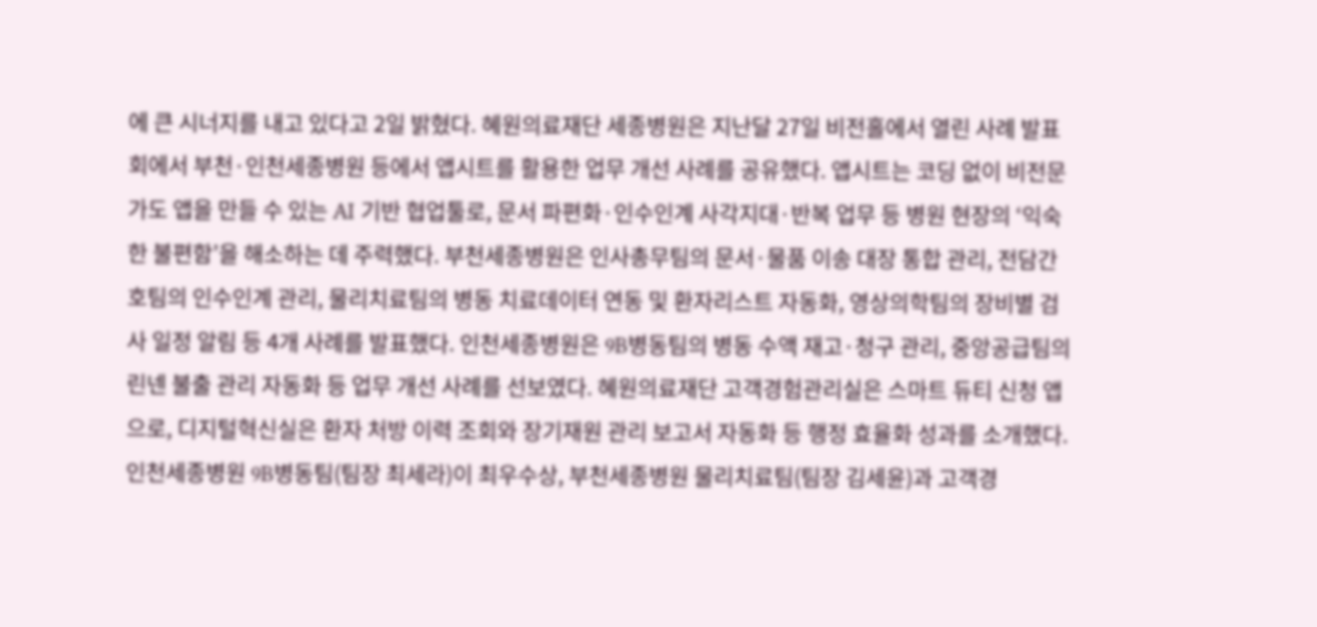에 큰 시너지를 내고 있다고 2일 밝혔다. 혜원의료재단 세종병원은 지난달 27일 비전홀에서 열린 사례 발표회에서 부천·인천세종병원 등에서 앱시트를 활용한 업무 개선 사례를 공유했다. 앱시트는 코딩 없이 비전문가도 앱을 만들 수 있는 AI 기반 협업툴로, 문서 파편화·인수인계 사각지대·반복 업무 등 병원 현장의 ‘익숙한 불편함’을 해소하는 데 주력했다. 부천세종병원은 인사총무팀의 문서·물품 이송 대장 통합 관리, 전담간호팀의 인수인계 관리, 물리치료팀의 병동 치료데이터 연동 및 환자리스트 자동화, 영상의학팀의 장비별 검사 일정 알림 등 4개 사례를 발표했다. 인천세종병원은 9B병동팀의 병동 수액 재고·청구 관리, 중앙공급팀의 린넨 불출 관리 자동화 등 업무 개선 사례를 선보였다. 혜원의료재단 고객경험관리실은 스마트 듀티 신청 앱으로, 디지털혁신실은 환자 처방 이력 조회와 장기재원 관리 보고서 자동화 등 행정 효율화 성과를 소개했다. 인천세종병원 9B병동팀(팀장 최세라)이 최우수상, 부천세종병원 물리치료팀(팀장 김세윤)과 고객경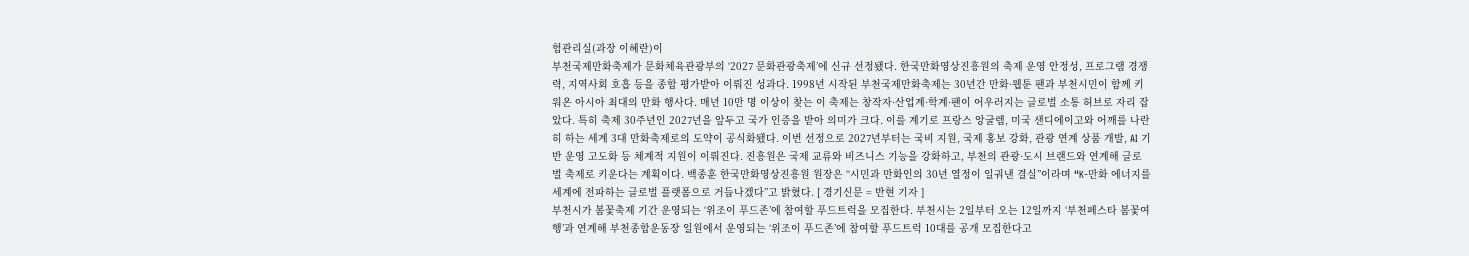험관리실(과장 이혜란)이
부천국제만화축제가 문화체육관광부의 ‘2027 문화관광축제’에 신규 선정됐다. 한국만화영상진흥원의 축제 운영 안정성, 프로그램 경쟁력, 지역사회 호흡 등을 종합 평가받아 이뤄진 성과다. 1998년 시작된 부천국제만화축제는 30년간 만화·웹툰 팬과 부천시민이 함께 키워온 아시아 최대의 만화 행사다. 매년 10만 명 이상이 찾는 이 축제는 창작자·산업계·학계·팬이 어우러지는 글로벌 소통 허브로 자리 잡았다. 특히 축제 30주년인 2027년을 앞두고 국가 인증을 받아 의미가 크다. 이를 계기로 프랑스 앙굴렘, 미국 샌디에이고와 어깨를 나란히 하는 세계 3대 만화축제로의 도약이 공식화됐다. 이번 선정으로 2027년부터는 국비 지원, 국제 홍보 강화, 관광 연계 상품 개발, AI 기반 운영 고도화 등 체계적 지원이 이뤄진다. 진흥원은 국제 교류와 비즈니스 기능을 강화하고, 부천의 관광·도시 브랜드와 연계해 글로벌 축제로 키운다는 계획이다. 백종훈 한국만화영상진흥원 원장은 “시민과 만화인의 30년 열정이 일궈낸 결실”이라며 “K-만화 에너지를 세계에 전파하는 글로벌 플랫폼으로 거듭나겠다”고 밝혔다. [ 경기신문 = 반현 기자 ]
부천시가 봄꽃축제 기간 운영되는 ‘위조이 푸드존’에 참여할 푸드트럭을 모집한다. 부천시는 2일부터 오는 12일까지 ‘부천페스타 봄꽃여행’과 연계해 부천종합운동장 일원에서 운영되는 ‘위조이 푸드존’에 참여할 푸드트럭 10대를 공개 모집한다고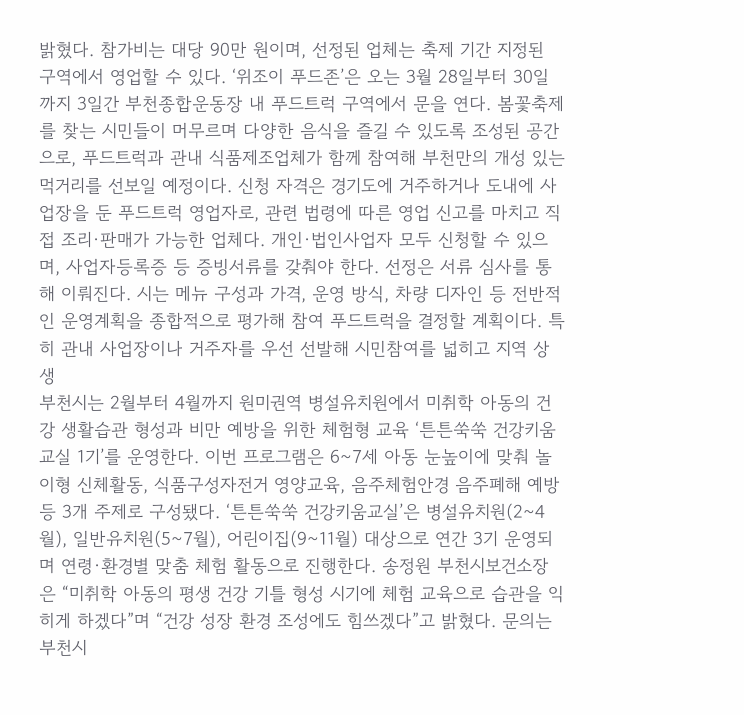밝혔다. 참가비는 대당 90만 원이며, 선정된 업체는 축제 기간 지정된 구역에서 영업할 수 있다. ‘위조이 푸드존’은 오는 3월 28일부터 30일까지 3일간 부천종합운동장 내 푸드트럭 구역에서 문을 연다. 봄꽃축제를 찾는 시민들이 머무르며 다양한 음식을 즐길 수 있도록 조성된 공간으로, 푸드트럭과 관내 식품제조업체가 함께 참여해 부천만의 개성 있는 먹거리를 선보일 예정이다. 신청 자격은 경기도에 거주하거나 도내에 사업장을 둔 푸드트럭 영업자로, 관련 법령에 따른 영업 신고를 마치고 직접 조리·판매가 가능한 업체다. 개인·법인사업자 모두 신청할 수 있으며, 사업자등록증 등 증빙서류를 갖춰야 한다. 선정은 서류 심사를 통해 이뤄진다. 시는 메뉴 구성과 가격, 운영 방식, 차량 디자인 등 전반적인 운영계획을 종합적으로 평가해 참여 푸드트럭을 결정할 계획이다. 특히 관내 사업장이나 거주자를 우선 선발해 시민참여를 넓히고 지역 상생
부천시는 2월부터 4월까지 원미권역 병설유치원에서 미취학 아동의 건강 생활습관 형성과 비만 예방을 위한 체험형 교육 ‘튼튼쑥쑥 건강키움교실 1기’를 운영한다. 이번 프로그램은 6~7세 아동 눈높이에 맞춰 놀이형 신체활동, 식품구성자전거 영양교육, 음주체험안경 음주폐해 예방 등 3개 주제로 구성됐다. ‘튼튼쑥쑥 건강키움교실’은 병설유치원(2~4월), 일반유치원(5~7월), 어린이집(9~11월) 대상으로 연간 3기 운영되며 연령·환경별 맞춤 체험 활동으로 진행한다. 송정원 부천시보건소장은 “미취학 아동의 평생 건강 기틀 형성 시기에 체험 교육으로 습관을 익히게 하겠다”며 “건강 성장 환경 조성에도 힘쓰겠다”고 밝혔다. 문의는 부천시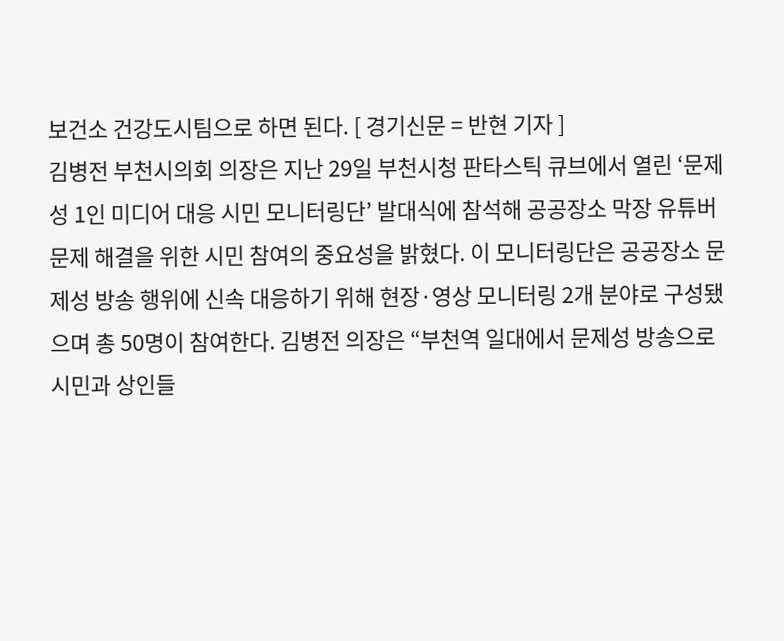보건소 건강도시팀으로 하면 된다. [ 경기신문 = 반현 기자 ]
김병전 부천시의회 의장은 지난 29일 부천시청 판타스틱 큐브에서 열린 ‘문제성 1인 미디어 대응 시민 모니터링단’ 발대식에 참석해 공공장소 막장 유튜버 문제 해결을 위한 시민 참여의 중요성을 밝혔다. 이 모니터링단은 공공장소 문제성 방송 행위에 신속 대응하기 위해 현장·영상 모니터링 2개 분야로 구성됐으며 총 50명이 참여한다. 김병전 의장은 “부천역 일대에서 문제성 방송으로 시민과 상인들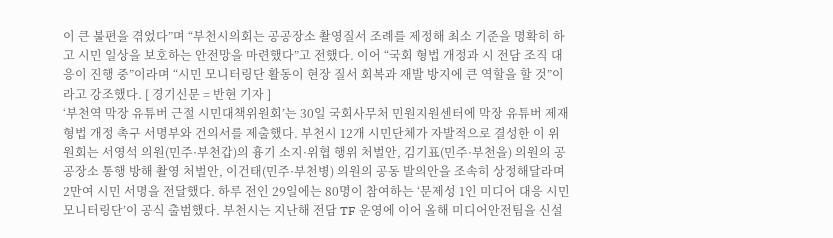이 큰 불편을 겪었다”며 “부천시의회는 공공장소 촬영질서 조례를 제정해 최소 기준을 명확히 하고 시민 일상을 보호하는 안전망을 마련했다”고 전했다. 이어 “국회 형법 개정과 시 전담 조직 대응이 진행 중”이라며 “시민 모니터링단 활동이 현장 질서 회복과 재발 방지에 큰 역할을 할 것”이라고 강조했다. [ 경기신문 = 반현 기자 ]
‘부천역 막장 유튜버 근절 시민대책위원회’는 30일 국회사무처 민원지원센터에 막장 유튜버 제재 형법 개정 촉구 서명부와 건의서를 제출했다. 부천시 12개 시민단체가 자발적으로 결성한 이 위원회는 서영석 의원(민주·부천갑)의 흉기 소지·위협 행위 처벌안, 김기표(민주·부천을) 의원의 공공장소 통행 방해 촬영 처벌안, 이건태(민주·부천병) 의원의 공동 발의안을 조속히 상정해달라며 2만여 시민 서명을 전달했다. 하루 전인 29일에는 80명이 참여하는 ‘문제성 1인 미디어 대응 시민 모니터링단’이 공식 출범했다. 부천시는 지난해 전담 TF 운영에 이어 올해 미디어안전팀을 신설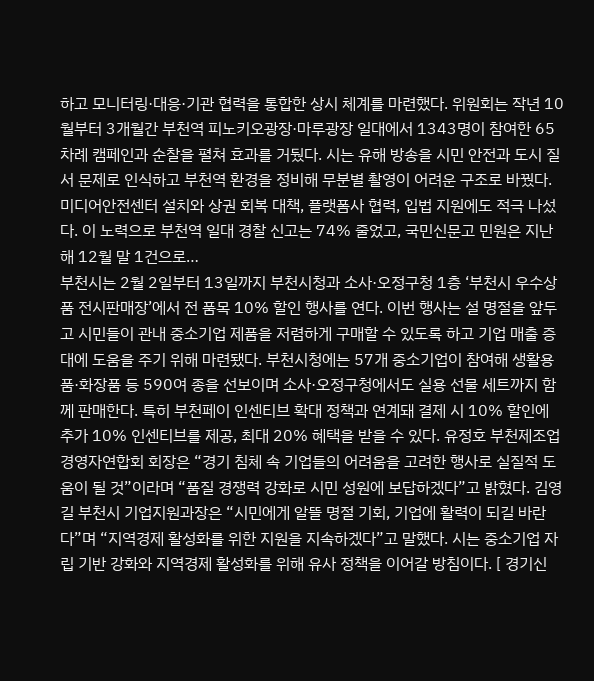하고 모니터링·대응·기관 협력을 통합한 상시 체계를 마련했다. 위원회는 작년 10월부터 3개월간 부천역 피노키오광장·마루광장 일대에서 1343명이 참여한 65차례 캠페인과 순찰을 펼쳐 효과를 거뒀다. 시는 유해 방송을 시민 안전과 도시 질서 문제로 인식하고 부천역 환경을 정비해 무분별 촬영이 어려운 구조로 바꿨다. 미디어안전센터 설치와 상권 회복 대책, 플랫폼사 협력, 입법 지원에도 적극 나섰다. 이 노력으로 부천역 일대 경찰 신고는 74% 줄었고, 국민신문고 민원은 지난해 12월 말 1건으로…
부천시는 2월 2일부터 13일까지 부천시청과 소사·오정구청 1층 ‘부천시 우수상품 전시판매장’에서 전 품목 10% 할인 행사를 연다. 이번 행사는 설 명절을 앞두고 시민들이 관내 중소기업 제품을 저렴하게 구매할 수 있도록 하고 기업 매출 증대에 도움을 주기 위해 마련됐다. 부천시청에는 57개 중소기업이 참여해 생활용품·화장품 등 590여 종을 선보이며 소사·오정구청에서도 실용 선물 세트까지 함께 판매한다. 특히 부천페이 인센티브 확대 정책과 연계돼 결제 시 10% 할인에 추가 10% 인센티브를 제공, 최대 20% 혜택을 받을 수 있다. 유정호 부천제조업경영자연합회 회장은 “경기 침체 속 기업들의 어려움을 고려한 행사로 실질적 도움이 될 것”이라며 “품질 경쟁력 강화로 시민 성원에 보답하겠다”고 밝혔다. 김영길 부천시 기업지원과장은 “시민에게 알뜰 명절 기회, 기업에 활력이 되길 바란다”며 “지역경제 활성화를 위한 지원을 지속하겠다”고 말했다. 시는 중소기업 자립 기반 강화와 지역경제 활성화를 위해 유사 정책을 이어갈 방침이다. [ 경기신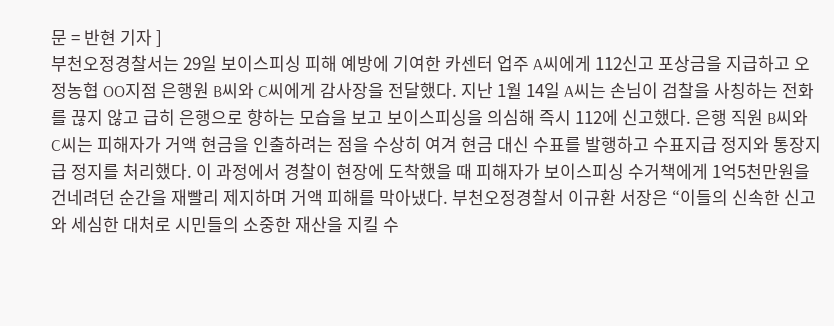문 = 반현 기자 ]
부천오정경찰서는 29일 보이스피싱 피해 예방에 기여한 카센터 업주 A씨에게 112신고 포상금을 지급하고 오정농협 OO지점 은행원 B씨와 C씨에게 감사장을 전달했다. 지난 1월 14일 A씨는 손님이 검찰을 사칭하는 전화를 끊지 않고 급히 은행으로 향하는 모습을 보고 보이스피싱을 의심해 즉시 112에 신고했다. 은행 직원 B씨와 C씨는 피해자가 거액 현금을 인출하려는 점을 수상히 여겨 현금 대신 수표를 발행하고 수표지급 정지와 통장지급 정지를 처리했다. 이 과정에서 경찰이 현장에 도착했을 때 피해자가 보이스피싱 수거책에게 1억5천만원을 건네려던 순간을 재빨리 제지하며 거액 피해를 막아냈다. 부천오정경찰서 이규환 서장은 “이들의 신속한 신고와 세심한 대처로 시민들의 소중한 재산을 지킬 수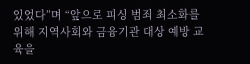있었다”며 “앞으로 피싱 범죄 최소화를 위해 지역사회와 금융기관 대상 예방 교육을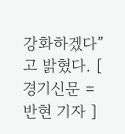강화하겠다”고 밝혔다. [ 경기신문 = 반현 기자 ]